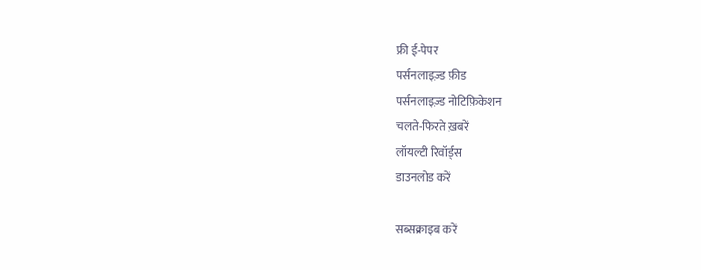फ्री ई-पेपर
पर्सनलाइज़्ड फ़ीड
पर्सनलाइज़्ड नोटिफ़िकेशन
चलते-फिरते ख़बरें
लॉयल्टी रिवॉर्ड्स
डाउनलोड करें

सब्सक्राइब करें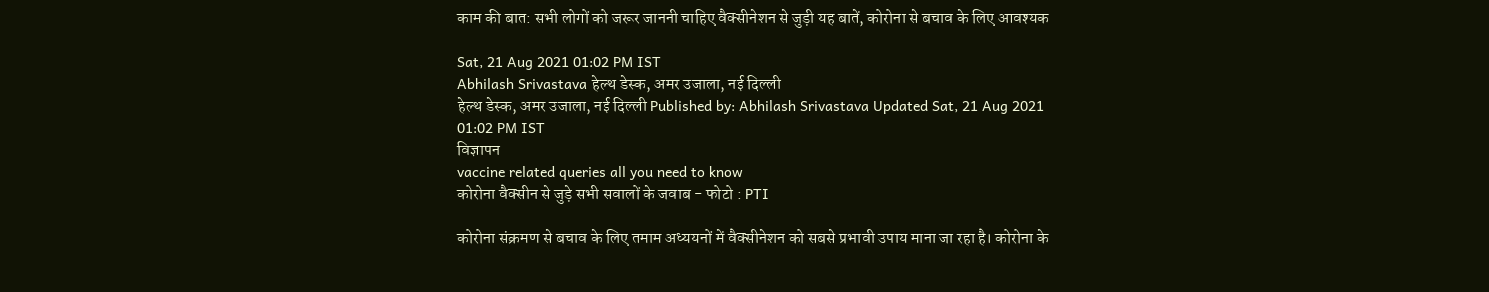काम की बात: सभी लोगों को जरूर जाननी चाहिए वैक्सीनेशन से जुड़ी यह बातें, कोरोना से बचाव के लिए आवश्यक

Sat, 21 Aug 2021 01:02 PM IST
Abhilash Srivastava हेल्थ डेस्क, अमर उजाला, नई दिल्ली
हेल्थ डेस्क, अमर उजाला, नई दिल्ली Published by: Abhilash Srivastava Updated Sat, 21 Aug 2021 01:02 PM IST
विज्ञापन
vaccine related queries all you need to know
कोरोना वैक्सीन से जुड़े सभी सवालों के जवाब - फोटो : PTI

कोरोना संक्रमण से बचाव के लिए तमाम अध्ययनों में वैक्सीनेशन को सबसे प्रभावी उपाय माना जा रहा है। कोरोना के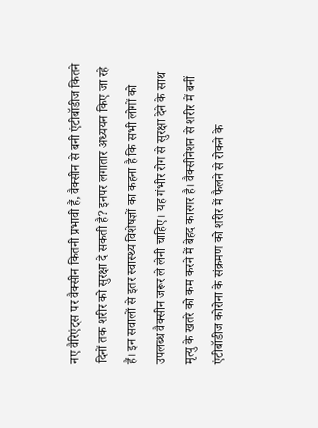नए वैरिएंट्स पर वैक्सीन कितनी प्रभावी हैं, वैक्सीन से बनी एंटीबॉडीज कितने दिनों तक शरीर को सुरक्षा दे सकती है? इनपर लगातार अध्ययन किए जा रहे हैं। इन सवालों से इतर स्वास्थ्य विशेषज्ञों का कहना है कि सभी लोगों को उपलब्ध वैक्सीन जरूर ले लेनी चाहिए। यह गंभीर रोग से सुरक्षा देने के साथ मृत्यु के खतरे को कम करने में बेहद कारगर है। वैक्सीनेशन से शरीर में बनीं एंटीबॉडीज कोरोना के संक्रमण को शरीर में फैलने से रोकने के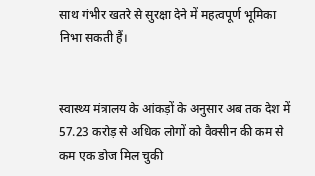साथ गंभीर खतरे से सुरक्षा देने में महत्वपूर्ण भूमिका निभा सकती हैं।


स्वास्थ्य मंत्रालय के आंकड़ों के अनुसार अब तक देश में 57.23 करोड़ से अधिक लोगों को वैक्सीन की कम से कम एक डोज मिल चुकी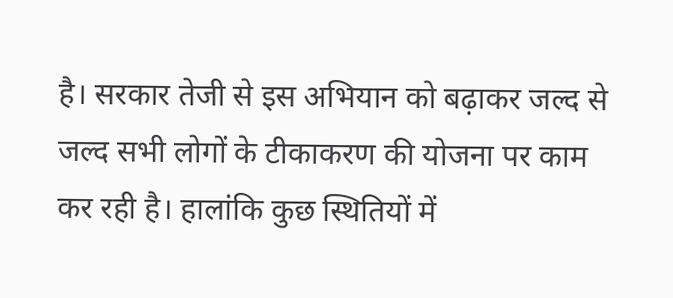है। सरकार तेजी से इस अभियान को बढ़ाकर जल्द से जल्द सभी लोगों के टीकाकरण की योजना पर काम कर रही है। हालांकि कुछ स्थितियों में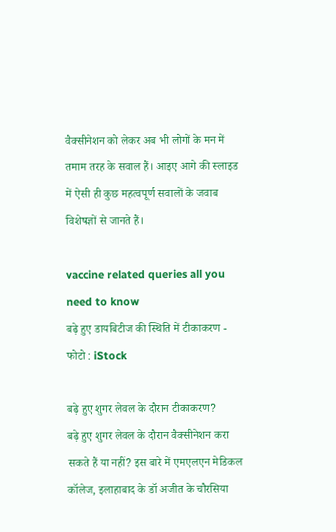वैक्सीनेशन को लेकर अब भी लोगों के मन में तमाम तरह के सवाल हैं। आइए आगे की स्लाइड में ऐसी ही कुछ महत्वपूर्ण सवालों के जवाब विशेषज्ञों से जानते हैं।

vaccine related queries all you need to know
बढ़े हुए डायबिटीज की स्थिति में टीकाकरण - फोटो : iStock

बढ़े हुए शुगर लेवल के दौरान टीकाकरण?
बढ़े हुए शुगर लेवल के दौरान वैक्सीनेशन करा सकते हैं या नहीं? इस बारे में एमएलएन मेडिकल कॉलेज, इलाहाबाद के डॉ अजीत के चौरसिया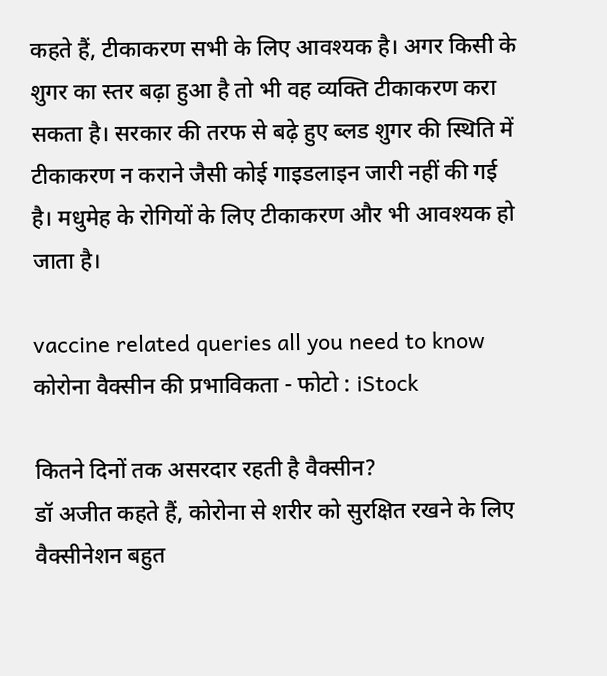कहते हैं, टीकाकरण सभी के लिए आवश्यक है। अगर किसी के शुगर का स्तर बढ़ा हुआ है तो भी वह व्यक्ति टीकाकरण करा सकता है। सरकार की तरफ से बढ़े हुए ब्लड शुगर की स्थिति में टीकाकरण न कराने जैसी कोई गाइडलाइन जारी नहीं की गई है। मधुमेह के रोगियों के लिए टीकाकरण और भी आवश्यक हो जाता है।

vaccine related queries all you need to know
कोरोना वैक्सीन की प्रभाविकता - फोटो : iStock

कितने दिनों तक असरदार रहती है वैक्सीन?
डॉ अजीत कहते हैं, कोरोना से शरीर को सुरक्षित रखने के लिए वैक्सीनेशन बहुत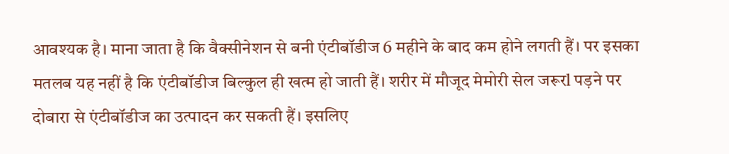आवश्यक है। माना जाता है कि वैक्सीनेशन से बनी एंटीबॉडीज 6 महीने के बाद कम होने लगती हैं। पर इसका मतलब यह नहीं है कि एंटीबॉडीज बिल्कुल ही खत्म हो जाती हैं। शरीर में मौजूद मेमोरी सेल जरूरl पड़ने पर दोबारा से एंटीबॉडीज का उत्पादन कर सकती हैं। इसलिए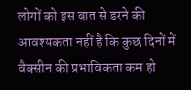लोगों को इस बात से डरने की आवश्यकता नहीं है कि कुछ दिनों में वैक्सीन की प्रभाविकता कम हो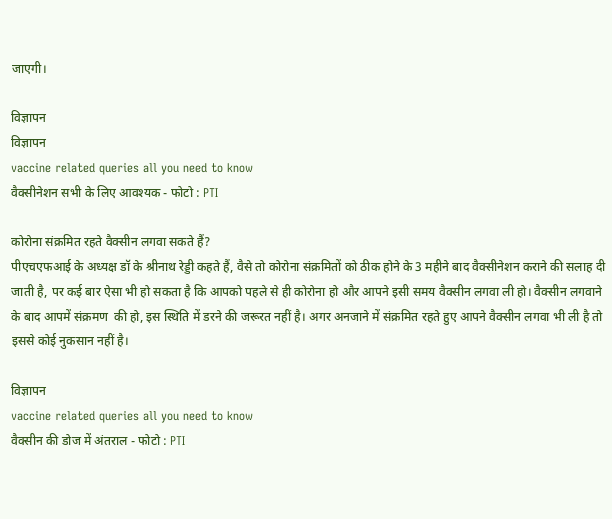जाएगी।

विज्ञापन
विज्ञापन
vaccine related queries all you need to know
वैक्सीनेशन सभी के लिए आवश्यक - फोटो : PTI

कोरोना संक्रमित रहते वैक्सीन लगवा सकते हैं?
पीएचएफआई के अध्यक्ष डॉ के श्रीनाथ रेड्डी कहते हैं, वैसे तो कोरोना संक्रमितों को ठीक होने के 3 महीने बाद वैक्सीनेशन कराने की सलाह दी जाती है, पर कई बार ऐसा भी हो सकता है कि आपको पहले से ही कोरोना हो और आपने इसी समय वैक्सीन लगवा ली हो। वैक्सीन लगवाने के बाद आपमें संक्रमण  की हो, इस स्थिति में डरने की जरूरत नहीं है। अगर अनजाने में संक्रमित रहते हुए आपने वैक्सीन लगवा भी ली है तो इससे कोई नुकसान नहीं है।

विज्ञापन
vaccine related queries all you need to know
वैक्सीन की डोज में अंतराल - फोटो : PTI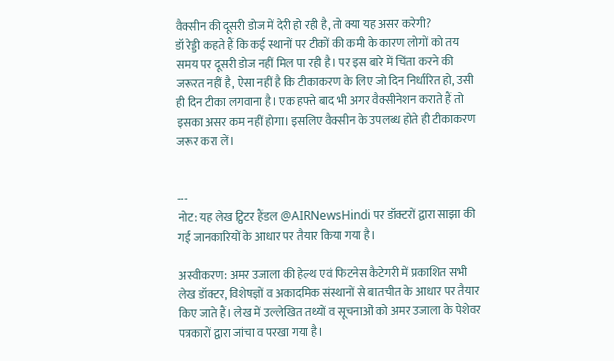वैक्सीन की दूसरी डोज में देरी हो रही है, तो क्या यह असर करेगी?
डॉ रेड्डी कहते हैं कि कई स्थानों पर टीकों की कमी के कारण लोगों को तय समय पर दूसरी डोज नहीं मिल पा रही है। पर इस बारे में चिंता करने की जरूरत नहीं है, ऐसा नहीं है कि टीकाकरण के लिए जो दिन निर्धारित हो, उसी ही दिन टीका लगवाना है। एक हफ्ते बाद भी अगर वैक्सीनेशन कराते हैं तो इसका असर कम नहीं होगा। इसलिए वैक्सीन के उपलब्ध होते ही टीकाकरण जरूर करा लें।


---
नोट: यह लेख ट्विटर हैंडल @AIRNewsHindi पर डॉक्टरों द्वारा साझा की गई जानकारियों के आधार पर तैयार किया गया है।

अस्वीकरण: अमर उजाला की हेल्थ एवं फिटनेस कैटेगरी में प्रकाशित सभी लेख डॉक्टर, विशेषज्ञों व अकादमिक संस्थानों से बातचीत के आधार पर तैयार किए जाते हैं। लेख में उल्लेखित तथ्यों व सूचनाओं को अमर उजाला के पेशेवर पत्रकारों द्वारा जांचा व परखा गया है।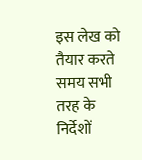इस लेख को तैयार करते समय सभी तरह के निर्देशों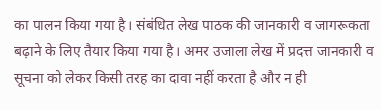का पालन किया गया है। संबंधित लेख पाठक की जानकारी व जागरूकता बढ़ाने के लिए तैयार किया गया है। अमर उजाला लेख में प्रदत्त जानकारी व सूचना को लेकर किसी तरह का दावा नहीं करता है और न ही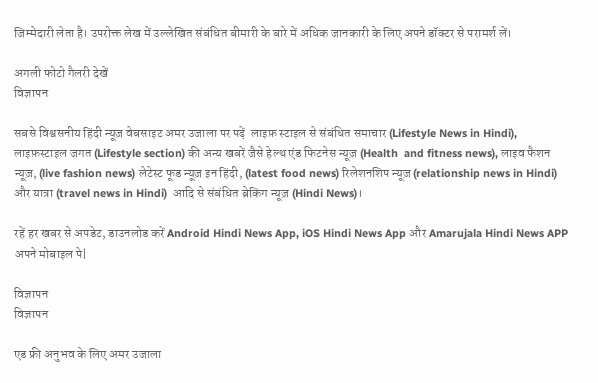जिम्मेदारी लेता है। उपरोक्त लेख में उल्लेखित संबंधित बीमारी के बारे में अधिक जानकारी के लिए अपने डॉक्टर से परामर्श लें।

अगली फोटो गैलरी देखें
विज्ञापन

सबसे विश्वसनीय हिंदी न्यूज़ वेबसाइट अमर उजाला पर पढ़ें  लाइफ़ स्टाइल से संबंधित समाचार (Lifestyle News in Hindi), लाइफ़स्टाइल जगत (Lifestyle section) की अन्य खबरें जैसे हेल्थ एंड फिटनेस न्यूज़ (Health  and fitness news), लाइव फैशन न्यूज़, (live fashion news) लेटेस्ट फूड न्यूज़ इन हिंदी, (latest food news) रिलेशनशिप न्यूज़ (relationship news in Hindi) और यात्रा (travel news in Hindi)  आदि से संबंधित ब्रेकिंग न्यूज़ (Hindi News)।

रहें हर खबर से अपडेट, डाउनलोड करें Android Hindi News App, iOS Hindi News App और Amarujala Hindi News APP अपने मोबाइल पे|

विज्ञापन
विज्ञापन

एड फ्री अनुभव के लिए अमर उजाला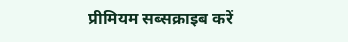प्रीमियम सब्सक्राइब करें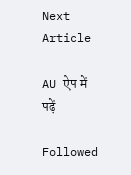Next Article

AU ऐप में पढ़ें

Followed